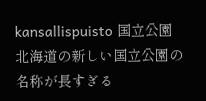kansallispuisto 国立公園
北海道の新しい国立公園の名称が長すぎる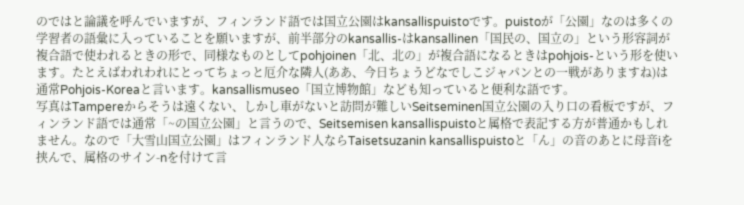のではと論議を呼んでいますが、フィンランド語では国立公園はkansallispuistoです。puistoが「公園」なのは多くの学習者の語彙に入っていることを願いますが、前半部分のkansallis-はkansallinen「国民の、国立の」という形容詞が複合語で使われるときの形で、同様なものとしてpohjoinen「北、北の」が複合語になるときはpohjois-という形を使います。たとえばわれわれにとってちょっと厄介な隣人(ああ、今日ちょうどなでしこジャパンとの一戦がありますね)は通常Pohjois-Koreaと言います。kansallismuseo「国立博物館」なども知っていると便利な語です。
写真はTampereからそうは遠くない、しかし車がないと訪問が難しいSeitseminen国立公園の入り口の看板ですが、フィンランド語では通常「~の国立公園」と言うので、Seitsemisen kansallispuistoと属格で表記する方が普通かもしれません。なので「大雪山国立公園」はフィンランド人ならTaisetsuzanin kansallispuistoと「ん」の音のあとに母音iを挟んで、属格のサイン-nを付けて言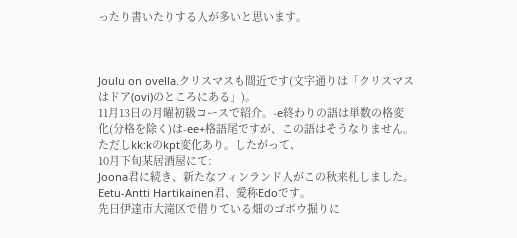ったり書いたりする人が多いと思います。



Joulu on ovella.クリスマスも間近です(文字通りは「クリスマスはドア(ovi)のところにある」)。
11月13日の月曜初級コースで紹介。-e終わりの語は単数の格変化(分格を除く)は-ee+格語尾ですが、この語はそうなりません。ただしkk:kのkpt変化あり。したがって、
10月下旬某居酒屋にて:
Joona君に続き、新たなフィンランド人がこの秋来札しました。Eetu-Antti Hartikainen君、愛称Edoです。
先日伊達市大滝区で借りている畑のゴボウ掘りに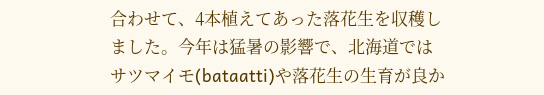合わせて、4本植えてあった落花生を収穫しました。今年は猛暑の影響で、北海道ではサツマイモ(bataatti)や落花生の生育が良か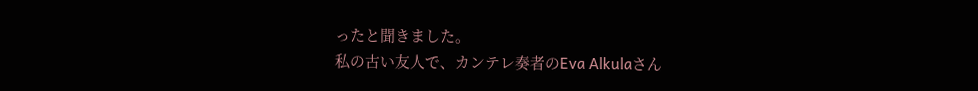ったと聞きました。
私の古い友人で、カンテレ奏者のEva Alkulaさん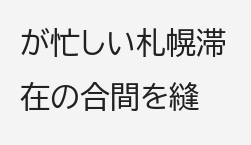が忙しい札幌滞在の合間を縫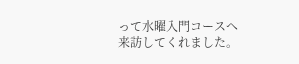って水曜入門コースへ来訪してくれました。